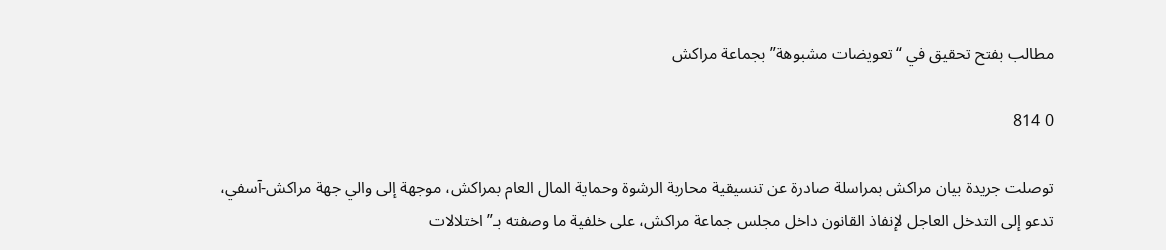مطالب بفتح تحقيق في “تعويضات مشبوهة” بجماعة مراكش

0 814

توصلت جريدة بيان مراكش بمراسلة صادرة عن تنسيقية محاربة الرشوة وحماية المال العام بمراكش، موجهة إلى والي جهة مراكش-آسفي، تدعو إلى التدخل العاجل لإنفاذ القانون داخل مجلس جماعة مراكش، على خلفية ما وصفته بـ”اختلالات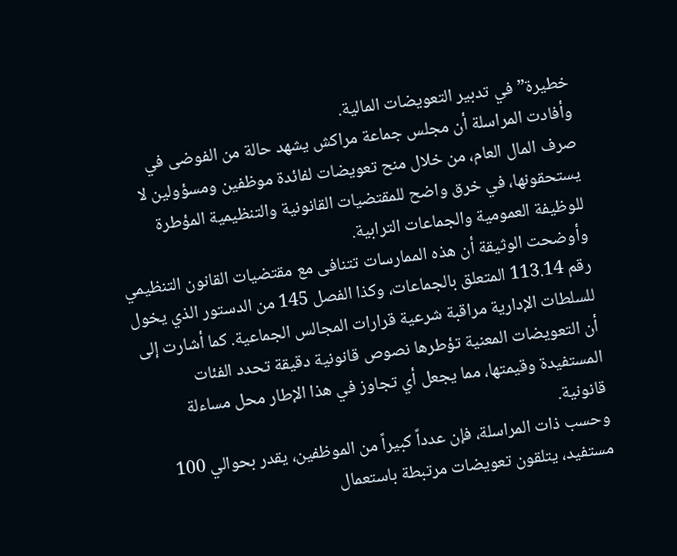خطيرة” في تدبير التعويضات المالية.
وأفادت المراسلة أن مجلس جماعة مراكش يشهد حالة من الفوضى في صرف المال العام، من خلال منح تعويضات لفائدة موظفين ومسؤولين لا يستحقونها، في خرق واضح للمقتضيات القانونية والتنظيمية المؤطرة للوظيفة العمومية والجماعات الترابية.
وأوضحت الوثيقة أن هذه الممارسات تتنافى مع مقتضيات القانون التنظيمي رقم 113.14 المتعلق بالجماعات، وكذا الفصل 145 من الدستور الذي يخول للسلطات الإدارية مراقبة شرعية قرارات المجالس الجماعية. كما أشارت إلى أن التعويضات المعنية تؤطرها نصوص قانونية دقيقة تحدد الفئات المستفيدة وقيمتها، مما يجعل أي تجاوز في هذا الإطار محل مساءلة قانونية.
وحسب ذات المراسلة، فإن عدداً كبيراً من الموظفين، يقدر بحوالي 100 مستفيد، يتلقون تعويضات مرتبطة باستعمال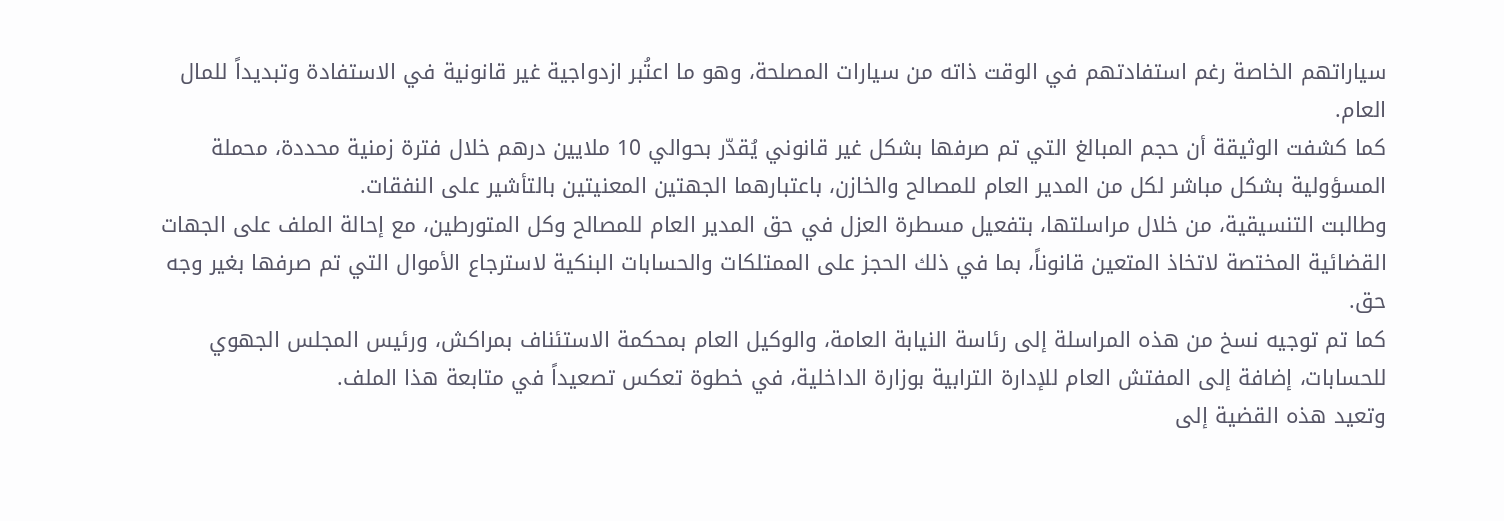سياراتهم الخاصة رغم استفادتهم في الوقت ذاته من سيارات المصلحة، وهو ما اعتُبر ازدواجية غير قانونية في الاستفادة وتبديداً للمال العام.
كما كشفت الوثيقة أن حجم المبالغ التي تم صرفها بشكل غير قانوني يُقدّر بحوالي 10 ملايين درهم خلال فترة زمنية محددة، محملة المسؤولية بشكل مباشر لكل من المدير العام للمصالح والخازن، باعتبارهما الجهتين المعنيتين بالتأشير على النفقات.
وطالبت التنسيقية، من خلال مراسلتها، بتفعيل مسطرة العزل في حق المدير العام للمصالح وكل المتورطين، مع إحالة الملف على الجهات القضائية المختصة لاتخاذ المتعين قانوناً، بما في ذلك الحجز على الممتلكات والحسابات البنكية لاسترجاع الأموال التي تم صرفها بغير وجه حق.
كما تم توجيه نسخ من هذه المراسلة إلى رئاسة النيابة العامة، والوكيل العام بمحكمة الاستئناف بمراكش، ورئيس المجلس الجهوي للحسابات، إضافة إلى المفتش العام للإدارة الترابية بوزارة الداخلية، في خطوة تعكس تصعيداً في متابعة هذا الملف.
وتعيد هذه القضية إلى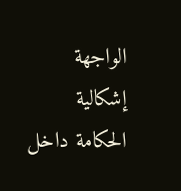الواجهة إشكالية الحكامة داخل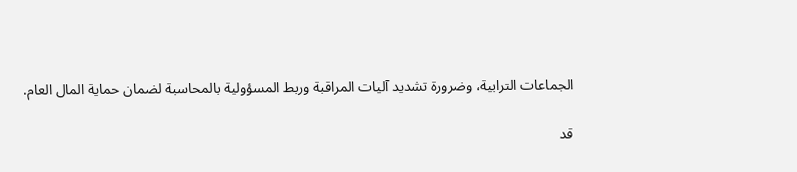الجماعات الترابية، وضرورة تشديد آليات المراقبة وربط المسؤولية بالمحاسبة لضمان حماية المال العام.

قد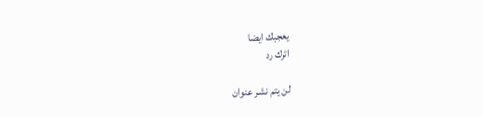يعجبك ايضا
اترك رد

لن يتم نشر عنوان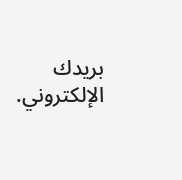بريدك الإلكتروني.